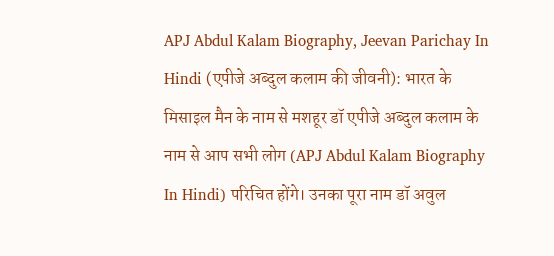APJ Abdul Kalam Biography, Jeevan Parichay In Hindi (एपीजे अब्दुल कलाम की जीवनी): भारत के मिसाइल मैन के नाम से मशहूर डॉ एपीजे अब्दुल कलाम के नाम से आप सभी लोग (APJ Abdul Kalam Biography In Hindi) परिचित होंगे। उनका पूरा नाम डॉ अवुल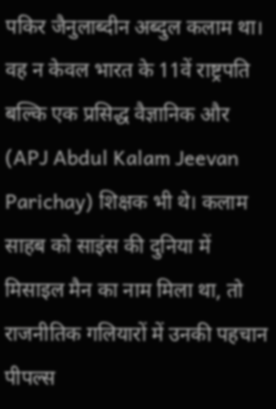पकिर जैनुलाब्दीन अब्दुल कलाम था। वह न केवल भारत के 11वें राष्ट्रपति बल्कि एक प्रसिद्ध वैज्ञानिक और (APJ Abdul Kalam Jeevan Parichay) शिक्षक भी थे। कलाम साहब को साइंस की दुनिया में मिसाइल मैन का नाम मिला था, तो राजनीतिक गलियारों में उनकी पहचान पीपल्स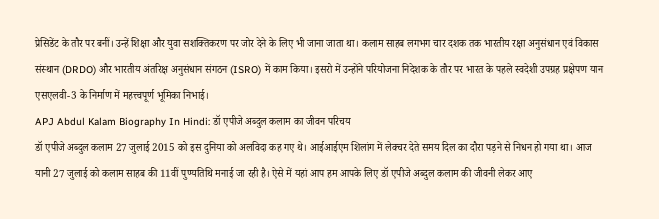प्रेसिडेंट के तौर पर बनीं। उन्हें शिक्षा और युवा सशक्तिकरण पर जोर देने के लिए भी जाना जाता था। कलाम साहब लगभग चार दशक तक भारतीय रक्षा अनुसंधान एवं विकास संस्थान (DRDO) और भारतीय अंतरिक्ष अनुसंधान संगठन (ISRO) में काम किया। इसरो में उन्होंने परियोजना निदेशक के तौर पर भारत के पहले स्वदेशी उपग्रह प्रक्षेपण यान एसएलवी-3 के निर्माण में महत्त्वपूर्ण भूमिका निभाई।
APJ Abdul Kalam Biography In Hindi: डॉ एपीजे अब्दुल कलाम का जीवन परिचय
डॉ एपीजे अब्दुल कलाम 27 जुलाई 2015 को इस दुनिया को अलविदा कह गए थे। आईआईएम शिलांग में लेक्चर देते समय दिल का दौरा पड़ने से निधन हो गया था। आज यानी 27 जुलाई को कलाम साहब की 11वीं पुण्यतिथि मनाई जा रही है। ऐसे में यहां आप हम आपके लिए डॉ एपीजे अब्दुल कलाम की जीवनी लेकर आए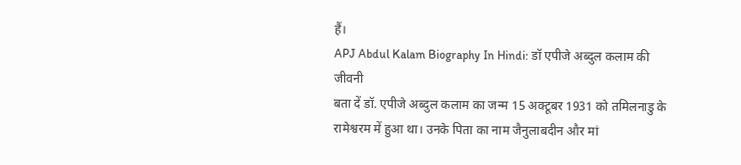हैं।
APJ Abdul Kalam Biography In Hindi: डॉ एपीजे अब्दुल कलाम की जीवनी
बता दें डॉ. एपीजे अब्दुल कलाम का जन्म 15 अक्टूबर 1931 को तमिलनाडु के रामेश्वरम में हुआ था। उनके पिता का नाम जैनुलाबदीन और मां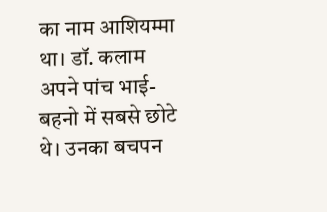का नाम आशियम्मा था। डॉ. कलाम अपने पांच भाई-बहनो में सबसे छोटे थे। उनका बचपन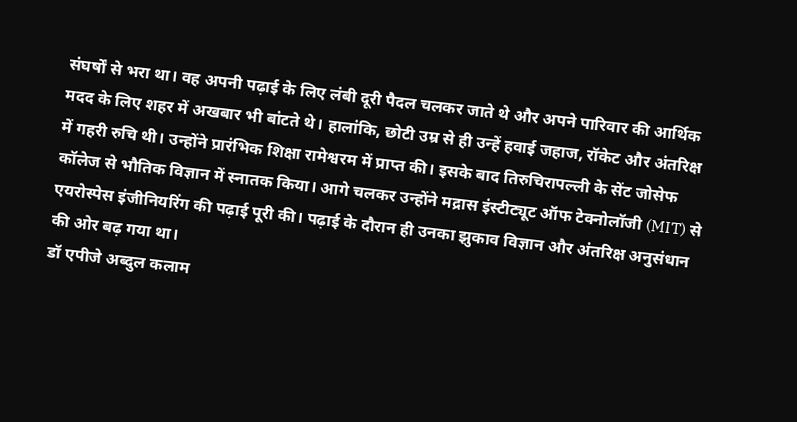संघर्षों से भरा था। वह अपनी पढ़ाई के लिए लंबी दूरी पैदल चलकर जाते थे और अपने पारिवार की आर्थिक मदद के लिए शहर में अखबार भी बांटते थे। हालांकि, छोटी उम्र से ही उन्हें हवाई जहाज, रॉकेट और अंतरिक्ष में गहरी रुचि थी। उन्होंने प्रारंभिक शिक्षा रामेश्वरम में प्राप्त की। इसके बाद तिरुचिरापल्ली के सेंट जोसेफ कॉलेज से भौतिक विज्ञान में स्नातक किया। आगे चलकर उन्होंने मद्रास इंस्टीट्यूट ऑफ टेक्नोलॉजी (MIT) से एयरोस्पेस इंजीनियरिंग की पढ़ाई पूरी की। पढ़ाई के दौरान ही उनका झुकाव विज्ञान और अंतरिक्ष अनुसंधान की ओर बढ़ गया था।
डॉ एपीजे अब्दुल कलाम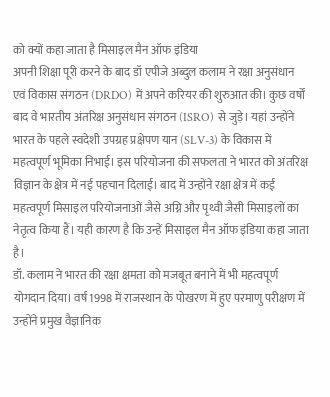को क्यों कहा जाता है मिसाइल मैन ऑफ इंडिया
अपनी शिक्षा पूरी करने के बाद डॉ एपीजे अब्दुल कलाम ने रक्षा अनुसंधान एवं विकास संगठन (DRDO) में अपने करियर की शुरुआत की। कुछ वर्षों बाद वे भारतीय अंतरिक्ष अनुसंधान संगठन (ISRO) से जुड़े। यहां उन्होंने भारत के पहले स्वदेशी उपग्रह प्रक्षेपण यान (SLV-3) के विकास में महत्वपूर्ण भूमिका निभाई। इस परियोजना की सफलता ने भारत को अंतरिक्ष विज्ञान के क्षेत्र में नई पहचान दिलाई। बाद में उन्होंने रक्षा क्षेत्र में कई महत्वपूर्ण मिसाइल परियोजनाओं जैसे अग्नि और पृथ्वी जैसी मिसाइलों का नेतृत्व किया हैं। यही कारण है कि उन्हें मिसाइल मैन ऑफ इंडिया कहा जाता है।
डॉ. कलाम ने भारत की रक्षा क्षमता को मजबूत बनाने में भी महत्वपूर्ण योगदान दिया। वर्ष 1998 में राजस्थान के पोखरण में हुए परमाणु परीक्षण में उन्होंने प्रमुख वैज्ञानिक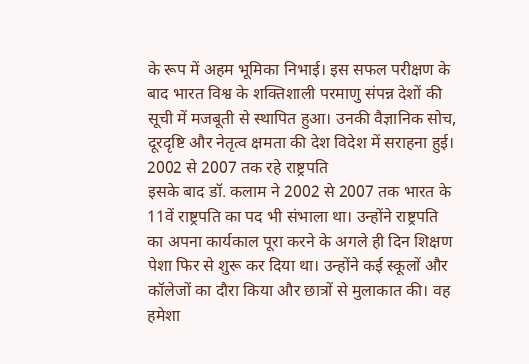के रूप में अहम भूमिका निभाई। इस सफल परीक्षण के बाद भारत विश्व के शक्तिशाली परमाणु संपन्न देशों की सूची में मजबूती से स्थापित हुआ। उनकी वैज्ञानिक सोच, दूरदृष्टि और नेतृत्व क्षमता की देश विदेश में सराहना हुई।
2002 से 2007 तक रहे राष्ट्रपति
इसके बाद डॉ. कलाम ने 2002 से 2007 तक भारत के 11वें राष्ट्रपति का पद भी संभाला था। उन्होंने राष्ट्रपति का अपना कार्यकाल पूरा करने के अगले ही दिन शिक्षण पेशा फिर से शुरू कर दिया था। उन्होंने कई स्कूलों और कॉलेजों का दौरा किया और छात्रों से मुलाकात की। वह हमेशा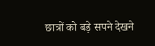छात्रों को बड़े सपने देखने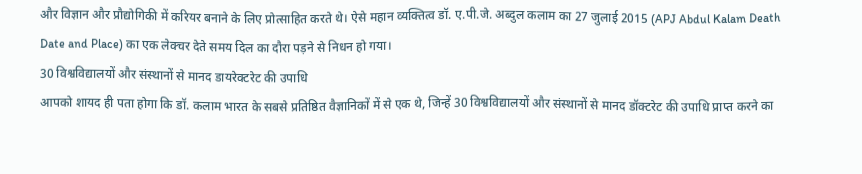और विज्ञान और प्रौद्योगिकी में करियर बनाने के लिए प्रोत्साहित करते थे। ऐसे महान व्यक्तित्व डॉ. ए.पी.जे. अब्दुल कलाम का 27 जुलाई 2015 (APJ Abdul Kalam Death Date and Place) का एक लेक्चर देते समय दिल का दौरा पड़ने से निधन हो गया।
30 विश्वविद्यालयों और संस्थानों से मानद डायरेक्टरेट की उपाधि
आपको शायद ही पता होगा कि डॉ. कलाम भारत के सबसे प्रतिष्ठित वैज्ञानिकों में से एक थे, जिन्हें 30 विश्वविद्यालयों और संस्थानों से मानद डॉक्टरेट की उपाधि प्राप्त करने का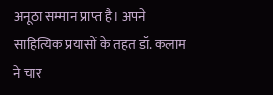अनूठा सम्मान प्राप्त है। अपने साहित्यिक प्रयासों के तहत डॉ. कलाम ने चार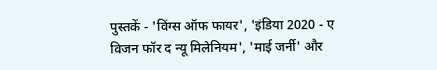पुस्तकें - 'विंग्स ऑफ फायर', 'इंडिया 2020 - ए विजन फॉर द न्यू मिलेनियम', 'माई जर्नी' और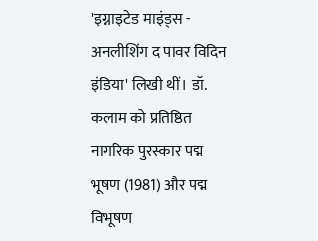'इग्नाइटेड माइंड्स - अनलीशिंग द पावर विदिन इंडिया' लिखी थीं। डॉ. कलाम को प्रतिष्ठित नागरिक पुरस्कार पद्म भूषण (1981) और पद्म विभूषण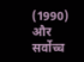(1990) और सर्वोच्च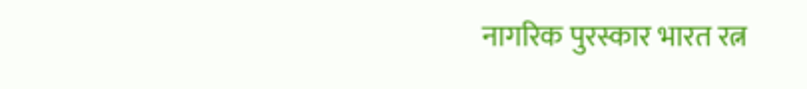नागरिक पुरस्कार भारत रत्न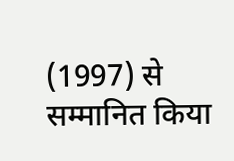(1997) से सम्मानित किया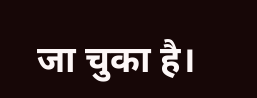जा चुका है।